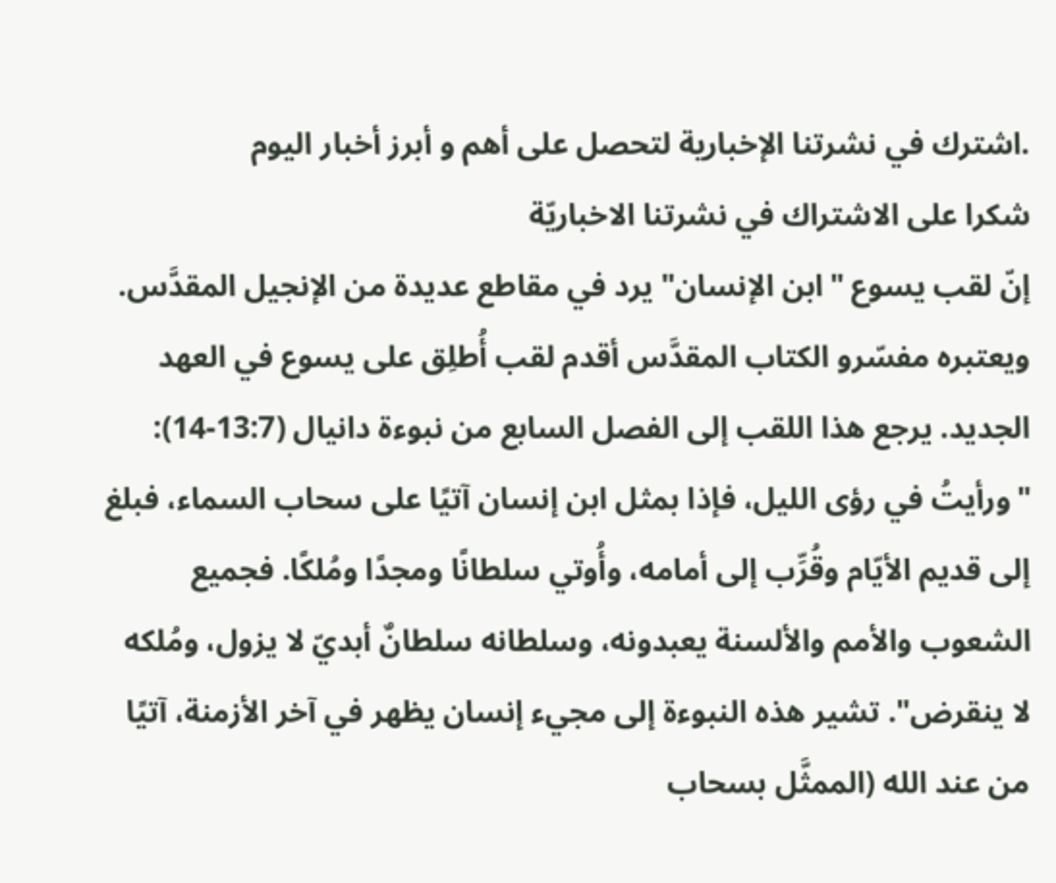.اشترك في نشرتنا الإخبارية لتحصل على أهم و أبرز أخبار اليوم
شكرا على الاشتراك في نشرتنا الاخباريّة
إنّ لقب يسوع "ابن الإنسان" يرد في مقاطع عديدة من الإنجيل المقدَّس. ويعتبره مفسّرو الكتاب المقدَّس أقدم لقب أُطلِق على يسوع في العهد الجديد. يرجع هذا اللقب إلى الفصل السابع من نبوءة دانيال (13:7-14): "ورأيتُ في رؤى الليل، فإذا بمثل ابن إنسان آتيًا على سحاب السماء، فبلغ إلى قديم الأيّام وقُرِّب إلى أمامه، وأُوتي سلطانًا ومجدًا ومُلكًا. فجميع الشعوب والأمم والألسنة يعبدونه، وسلطانه سلطانٌ أبديّ لا يزول، ومُلكه لا ينقرض". تشير هذه النبوءة إلى مجيء إنسان يظهر في آخر الأزمنة، آتيًا من عند الله (الممثَّل بسحاب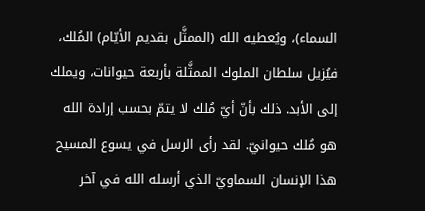السماء)، ويُعطيه الله (الممثَّل بقديم الأيّام) المُلك، فيُزيل سلطان الملوك الممثَّلة بأربعة حيوانات، ويملك إلى الأبد. ذلك بأنّ أيّ مُلك لا يتمّ بحسب إرادة الله هو مُلك حيوانيّ. لقد رأى الرسل في يسوع المسيح هذا الإنسان السماويّ الذي أرسله الله في آخر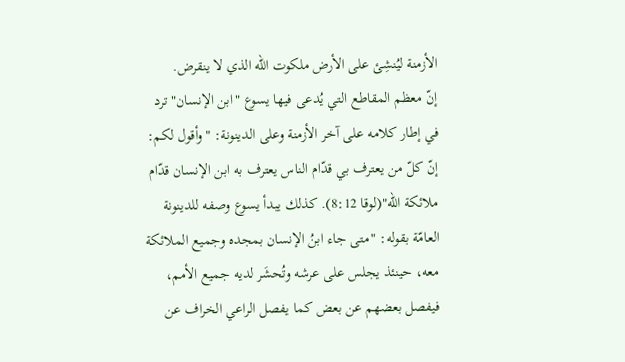الأزمنة ليُنشِئ على الأرض ملكوت الله الذي لا ينقرض.
إنّ معظم المقاطع التي يُدعى فيها يسوع "ابن الإنسان" ترد في إطار كلامه على آخر الأزمنة وعلى الدينونة: "وأقول لكم: إنّ كلّ من يعترف بي قدّام الناس يعترف به ابن الإنسان قدّام ملائكة الله"(لوقا 8:12). كذلك يبدأ يسوع وصفه للدينونة العامّة بقوله: "متى جاء ابنُ الإنسان بمجده وجميع الملائكة معه، حينئذ يجلس على عرشه وتُحشَر لديه جميع الأمم، فيفصل بعضهم عن بعض كما يفصل الراعي الخراف عن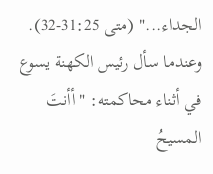الجداء..." (متى 31:25-32). وعندما سأل رئيس الكهنة يسوع في أثناء محاكمته: "أأنتَ المسيحُ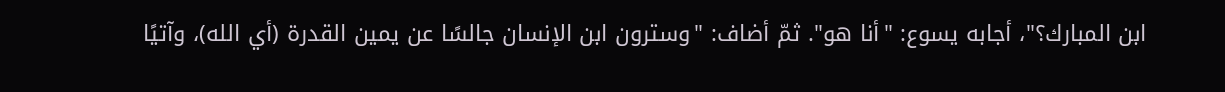ابن المبارك؟"، أجابه يسوع: "أنا هو". ثمّ أضاف: "وسترون ابن الإنسان جالسًا عن يمين القدرة (أي الله)، وآتيًا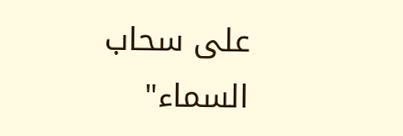على سحاب السماء"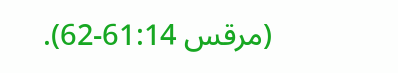(مرقس 61:14-62).